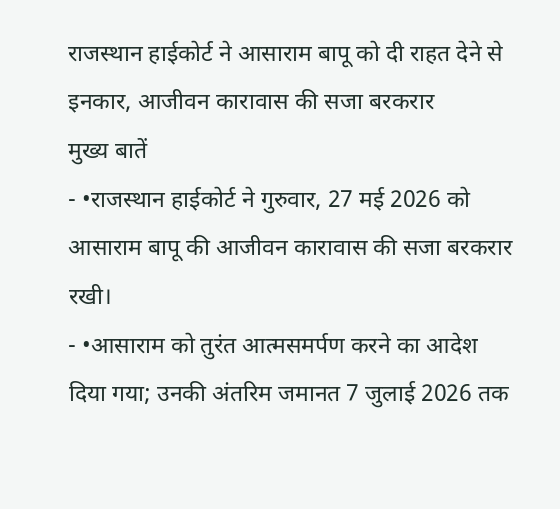राजस्थान हाईकोर्ट ने आसाराम बापू को दी राहत देने से इनकार, आजीवन कारावास की सजा बरकरार
मुख्य बातें
- •राजस्थान हाईकोर्ट ने गुरुवार, 27 मई 2026 को आसाराम बापू की आजीवन कारावास की सजा बरकरार रखी।
- •आसाराम को तुरंत आत्मसमर्पण करने का आदेश दिया गया; उनकी अंतरिम जमानत 7 जुलाई 2026 तक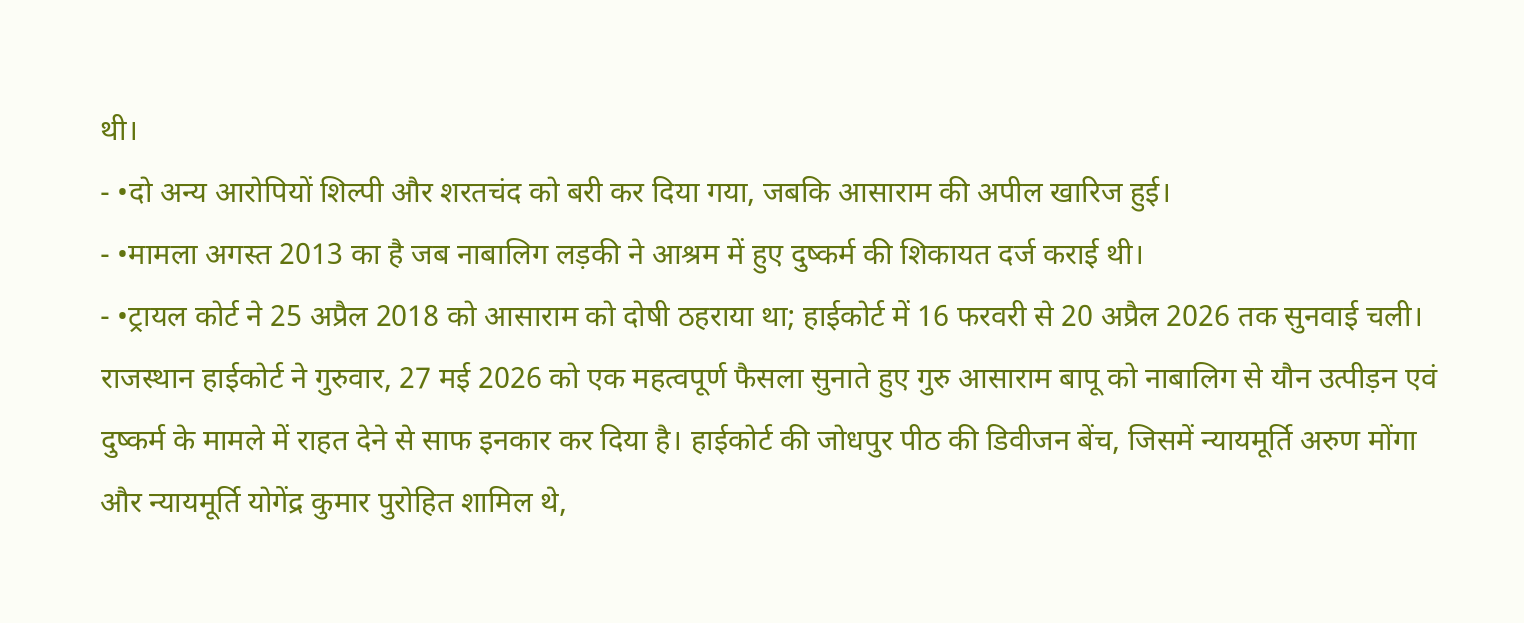थी।
- •दो अन्य आरोपियों शिल्पी और शरतचंद को बरी कर दिया गया, जबकि आसाराम की अपील खारिज हुई।
- •मामला अगस्त 2013 का है जब नाबालिग लड़की ने आश्रम में हुए दुष्कर्म की शिकायत दर्ज कराई थी।
- •ट्रायल कोर्ट ने 25 अप्रैल 2018 को आसाराम को दोषी ठहराया था; हाईकोर्ट में 16 फरवरी से 20 अप्रैल 2026 तक सुनवाई चली।
राजस्थान हाईकोर्ट ने गुरुवार, 27 मई 2026 को एक महत्वपूर्ण फैसला सुनाते हुए गुरु आसाराम बापू को नाबालिग से यौन उत्पीड़न एवं दुष्कर्म के मामले में राहत देने से साफ इनकार कर दिया है। हाईकोर्ट की जोधपुर पीठ की डिवीजन बेंच, जिसमें न्यायमूर्ति अरुण मोंगा और न्यायमूर्ति योगेंद्र कुमार पुरोहित शामिल थे,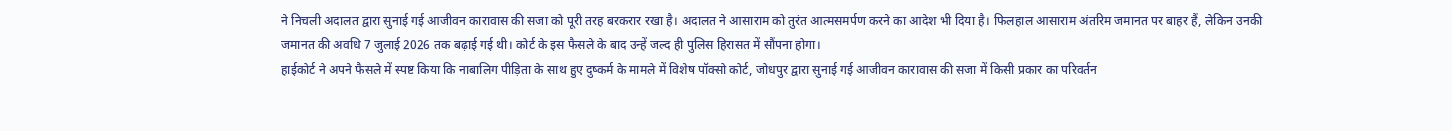ने निचली अदालत द्वारा सुनाई गई आजीवन कारावास की सजा को पूरी तरह बरकरार रखा है। अदालत ने आसाराम को तुरंत आत्मसमर्पण करने का आदेश भी दिया है। फिलहाल आसाराम अंतरिम जमानत पर बाहर हैं, लेकिन उनकी जमानत की अवधि 7 जुलाई 2026 तक बढ़ाई गई थी। कोर्ट के इस फैसले के बाद उन्हें जल्द ही पुलिस हिरासत में सौंपना होगा।
हाईकोर्ट ने अपने फैसले में स्पष्ट किया कि नाबालिग पीड़िता के साथ हुए दुष्कर्म के मामले में विशेष पॉक्सो कोर्ट, जोधपुर द्वारा सुनाई गई आजीवन कारावास की सजा में किसी प्रकार का परिवर्तन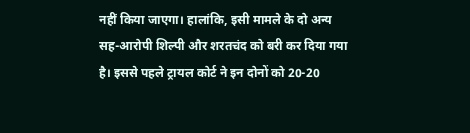नहीं किया जाएगा। हालांकि, इसी मामले के दो अन्य सह-आरोपी शिल्पी और शरतचंद को बरी कर दिया गया है। इससे पहले ट्रायल कोर्ट ने इन दोनों को 20-20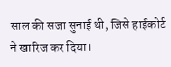साल की सजा सुनाई थी, जिसे हाईकोर्ट ने खारिज कर दिया।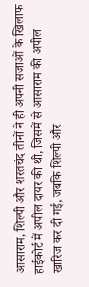आसाराम, शिल्पी और शरतचंद तीनों ने ही अपनी सजाओं के खिलाफ हाईकोर्ट में अपील दायर की थी, जिसमें से आसाराम की अपील खारिज कर दी गई, जबकि शिल्पी और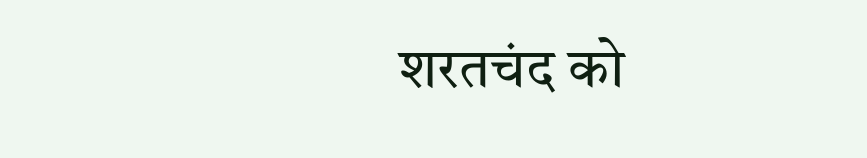शरतचंद को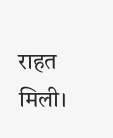राहत मिली।